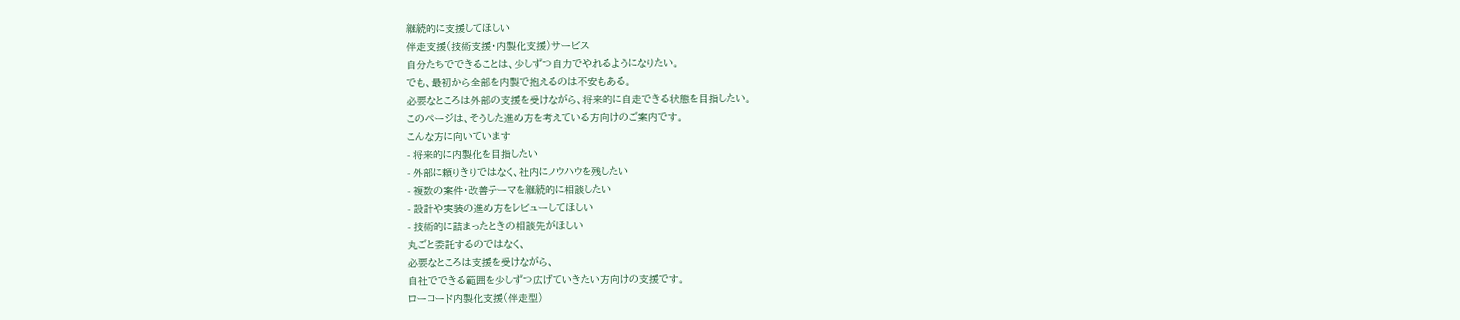継続的に支援してほしい
伴走支援(技術支援・内製化支援)サービス
自分たちでできることは、少しずつ自力でやれるようになりたい。
でも、最初から全部を内製で抱えるのは不安もある。
必要なところは外部の支援を受けながら、将来的に自走できる状態を目指したい。
このページは、そうした進め方を考えている方向けのご案内です。
こんな方に向いています
- 将来的に内製化を目指したい
- 外部に頼りきりではなく、社内にノウハウを残したい
- 複数の案件・改善テーマを継続的に相談したい
- 設計や実装の進め方をレビューしてほしい
- 技術的に詰まったときの相談先がほしい
丸ごと委託するのではなく、
必要なところは支援を受けながら、
自社でできる範囲を少しずつ広げていきたい方向けの支援です。
ローコード内製化支援(伴走型)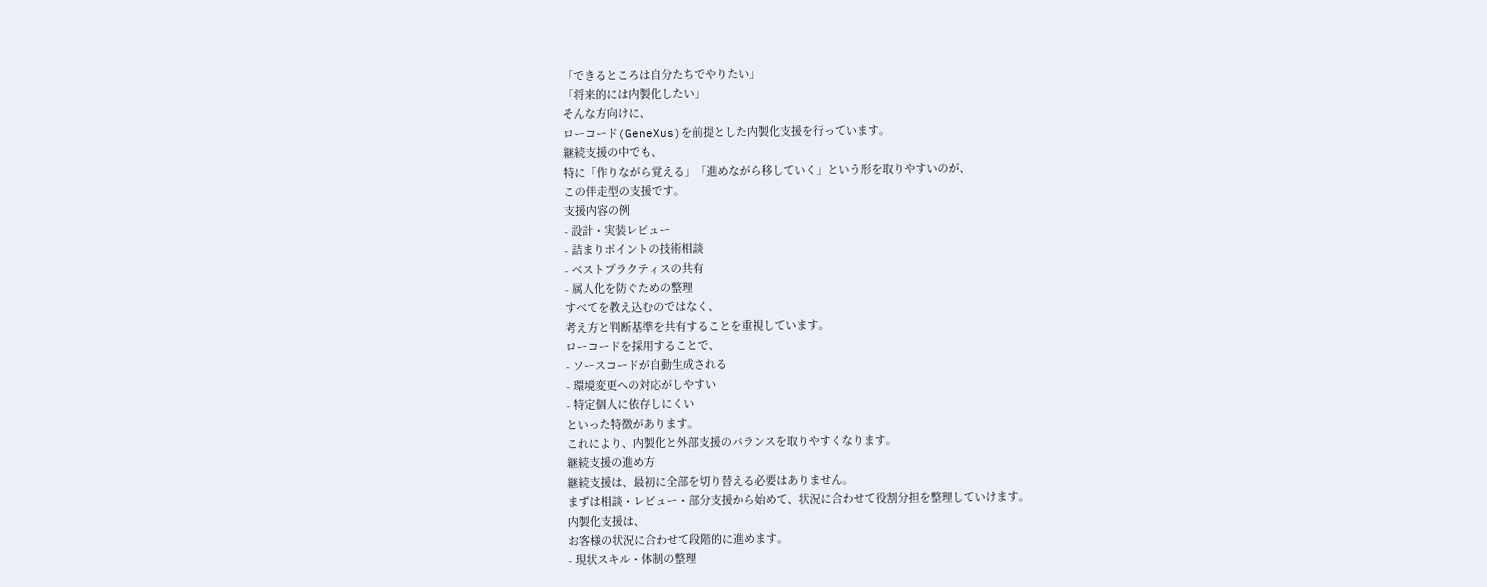「できるところは自分たちでやりたい」
「将来的には内製化したい」
そんな方向けに、
ローコード(GeneXus)を前提とした内製化支援を行っています。
継続支援の中でも、
特に「作りながら覚える」「進めながら移していく」という形を取りやすいのが、
この伴走型の支援です。
支援内容の例
- 設計・実装レビュー
- 詰まりポイントの技術相談
- ベストプラクティスの共有
- 属人化を防ぐための整理
すべてを教え込むのではなく、
考え方と判断基準を共有することを重視しています。
ローコードを採用することで、
- ソースコードが自動生成される
- 環境変更への対応がしやすい
- 特定個人に依存しにくい
といった特徴があります。
これにより、内製化と外部支援のバランスを取りやすくなります。
継続支援の進め方
継続支援は、最初に全部を切り替える必要はありません。
まずは相談・レビュー・部分支援から始めて、状況に合わせて役割分担を整理していけます。
内製化支援は、
お客様の状況に合わせて段階的に進めます。
- 現状スキル・体制の整理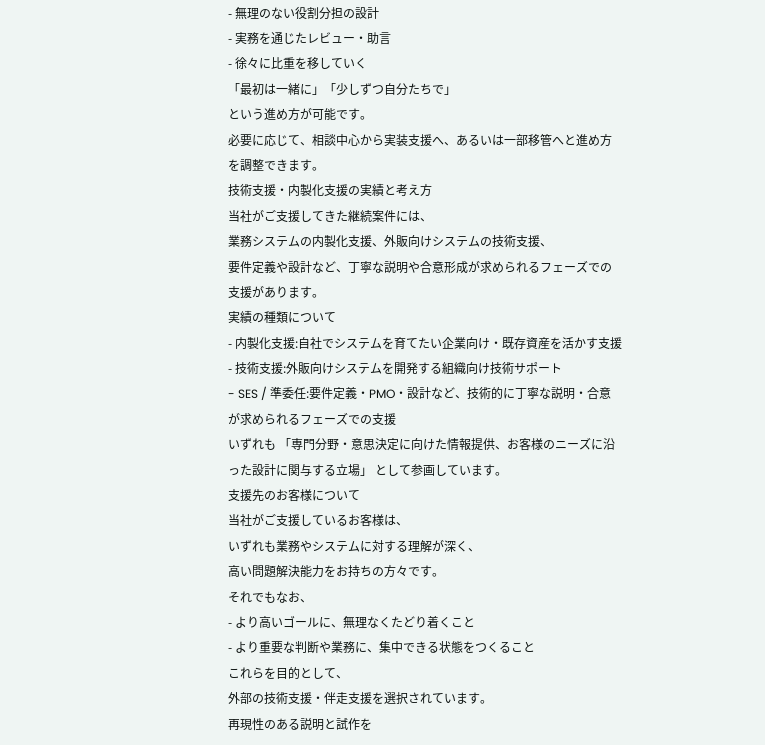- 無理のない役割分担の設計
- 実務を通じたレビュー・助言
- 徐々に比重を移していく
「最初は一緒に」「少しずつ自分たちで」
という進め方が可能です。
必要に応じて、相談中心から実装支援へ、あるいは一部移管へと進め方を調整できます。
技術支援・内製化支援の実績と考え方
当社がご支援してきた継続案件には、
業務システムの内製化支援、外販向けシステムの技術支援、
要件定義や設計など、丁寧な説明や合意形成が求められるフェーズでの支援があります。
実績の種類について
- 内製化支援:自社でシステムを育てたい企業向け・既存資産を活かす支援
- 技術支援:外販向けシステムを開発する組織向け技術サポート
- SES / 準委任:要件定義・PMO・設計など、技術的に丁寧な説明・合意が求められるフェーズでの支援
いずれも 「専門分野・意思決定に向けた情報提供、お客様のニーズに沿った設計に関与する立場」 として参画しています。
支援先のお客様について
当社がご支援しているお客様は、
いずれも業務やシステムに対する理解が深く、
高い問題解決能力をお持ちの方々です。
それでもなお、
- より高いゴールに、無理なくたどり着くこと
- より重要な判断や業務に、集中できる状態をつくること
これらを目的として、
外部の技術支援・伴走支援を選択されています。
再現性のある説明と試作を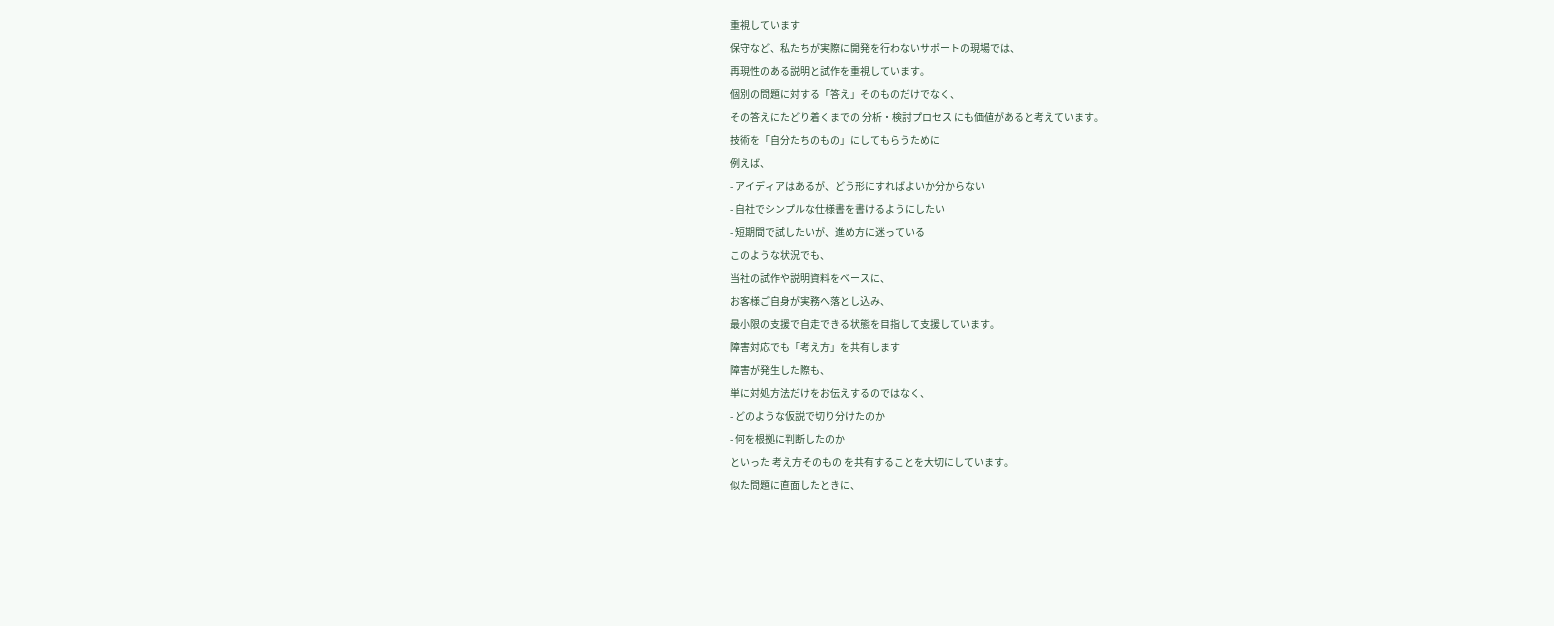重視しています
保守など、私たちが実際に開発を行わないサポートの現場では、
再現性のある説明と試作を重視しています。
個別の問題に対する「答え」そのものだけでなく、
その答えにたどり着くまでの 分析・検討プロセス にも価値があると考えています。
技術を「自分たちのもの」にしてもらうために
例えば、
- アイディアはあるが、どう形にすればよいか分からない
- 自社でシンプルな仕様書を書けるようにしたい
- 短期間で試したいが、進め方に迷っている
このような状況でも、
当社の試作や説明資料をベースに、
お客様ご自身が実務へ落とし込み、
最小限の支援で自走できる状態を目指して支援しています。
障害対応でも「考え方」を共有します
障害が発生した際も、
単に対処方法だけをお伝えするのではなく、
- どのような仮説で切り分けたのか
- 何を根拠に判断したのか
といった 考え方そのもの を共有することを大切にしています。
似た問題に直面したときに、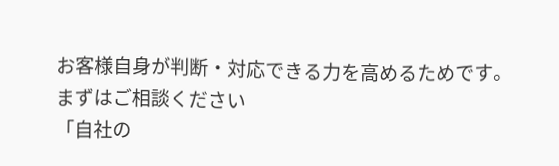お客様自身が判断・対応できる力を高めるためです。
まずはご相談ください
「自社の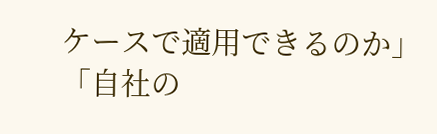ケースで適用できるのか」
「自社の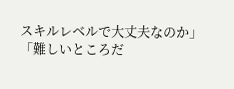スキルレベルで大丈夫なのか」
「難しいところだ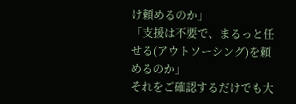け頼めるのか」
「支援は不要で、まるっと任せる(アウトソーシング)を頼めるのか」
それをご確認するだけでも大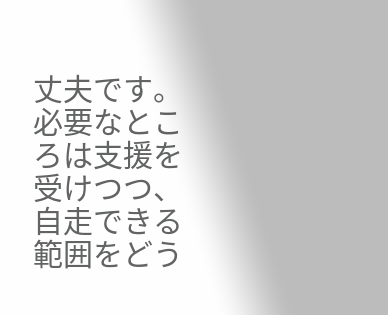丈夫です。
必要なところは支援を受けつつ、自走できる範囲をどう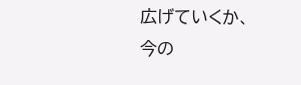広げていくか、
今の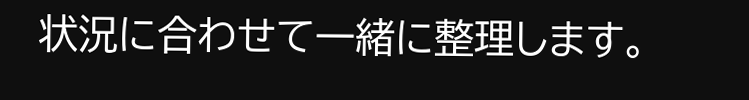状況に合わせて一緒に整理します。